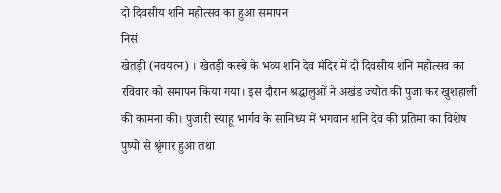दो दिवसीय शनि महोत्सव का हुआ समापन
निसं
खेतड़ी (नवयत्न) । खेतड़ी कस्बे के भव्य शनि देव मंदिर में दो दिवसीय शनि महोत्सव का रविवार को समापन किया गया। इस दौरान श्रद्धालुओं ने अखंड ज्योत की पुजा कर खुशहाली की कामना की। पुजारी स्याहू भार्गव के सानिध्य में भगवान शनि देव की प्रतिमा का विशेष पुष्पो से श्रृंगार हुआ तथा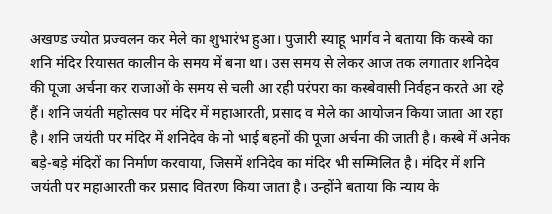अखण्ड ज्योत प्रज्वलन कर मेले का शुभारंभ हुआ। पुजारी स्याहू भार्गव ने बताया कि कस्बे का शनि मंदिर रियासत कालीन के समय में बना था। उस समय से लेकर आज तक लगातार शनिदेव की पूजा अर्चना कर राजाओं के समय से चली आ रही परंपरा का कस्बेवासी निर्वहन करते आ रहे हैं। शनि जयंती महोत्सव पर मंदिर में महाआरती, प्रसाद व मेले का आयोजन किया जाता आ रहा है। शनि जयंती पर मंदिर में शनिदेव के नो भाई बहनों की पूजा अर्चना की जाती है। कस्बे में अनेक बड़े-बड़े मंदिरों का निर्माण करवाया, जिसमें शनिदेव का मंदिर भी सम्मिलित है। मंदिर में शनि जयंती पर महाआरती कर प्रसाद वितरण किया जाता है। उन्होंने बताया कि न्याय के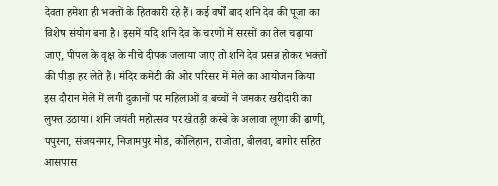देवता हमेशा ही भक्तों के हितकारी रहे हैं। कई वर्षों बाद शनि देव की पूजा का विशेष संयोग बना है। इसमें यदि शनि देव के चरणों में सरसों का तेल चढ़ाया जाए, पीपल के वृक्ष के नीचे दीपक जलाया जाए तो शनि देव प्रसन्न होकर भक्तों की पीड़ा हर लेते हैं। मंदिर कमेटी की ओर परिसर में मेले का आयोजन किया इस दौरान मेले में लगी दुकानों पर महिलाओं व बच्चों ने जमकर खरीदारी का लुफ्त उठाया। शनि जयंती महोत्सव पर खेतड़ी कस्बे के अलावा लूणा की ढाणी, पपुरना, संजयनगर, निजामपुर मोड, कोलिहान, राजोता, बीलवा, बागोर सहित आसपास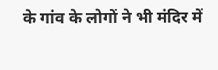के गांव के लोगों ने भी मंदिर में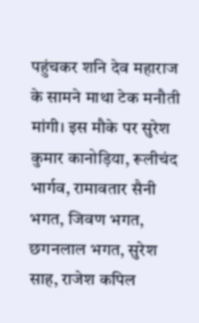पहुंचकर शनि देव महाराज के सामने माथा टेक मनौती मांगी। इस मौके पर सुरेश कुमार कानोड़िया, रूलीचंद भार्गव, रामावतार सैनी भगत, जिवण भगत, छगनलाल भगत, सुरेश साह, राजेश कपिल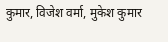कुमार, विजेश वर्मा, मुकेश कुमार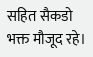सहित सैकडो भक्त मौजूद रहे।